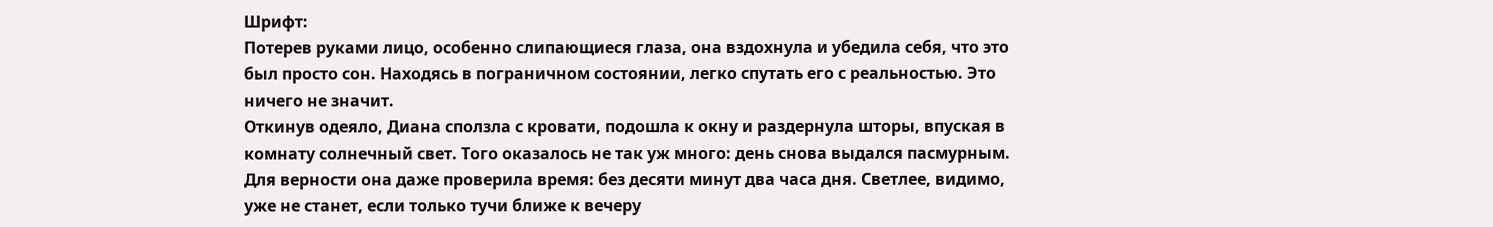Шрифт:
Потерев руками лицо, особенно слипающиеся глаза, она вздохнула и убедила себя, что это был просто сон. Находясь в пограничном состоянии, легко спутать его с реальностью. Это ничего не значит.
Откинув одеяло, Диана сползла с кровати, подошла к окну и раздернула шторы, впуская в комнату солнечный свет. Того оказалось не так уж много: день снова выдался пасмурным. Для верности она даже проверила время: без десяти минут два часа дня. Светлее, видимо, уже не станет, если только тучи ближе к вечеру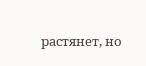растянет, но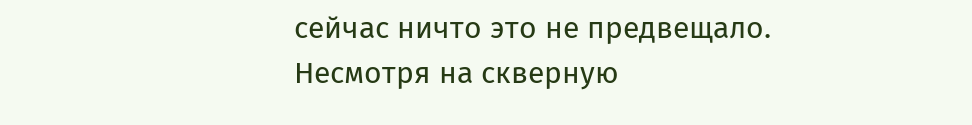сейчас ничто это не предвещало.
Несмотря на скверную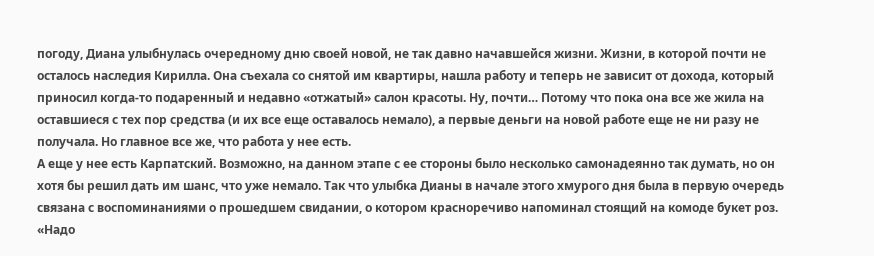погоду, Диана улыбнулась очередному дню своей новой, не так давно начавшейся жизни. Жизни, в которой почти не осталось наследия Кирилла. Она съехала со снятой им квартиры, нашла работу и теперь не зависит от дохода, который приносил когда-то подаренный и недавно «отжатый» салон красоты. Ну, почти… Потому что пока она все же жила на оставшиеся с тех пор средства (и их все еще оставалось немало), а первые деньги на новой работе еще не ни разу не получала. Но главное все же, что работа у нее есть.
А еще у нее есть Карпатский. Возможно, на данном этапе с ее стороны было несколько самонадеянно так думать, но он хотя бы решил дать им шанс, что уже немало. Так что улыбка Дианы в начале этого хмурого дня была в первую очередь связана с воспоминаниями о прошедшем свидании, о котором красноречиво напоминал стоящий на комоде букет роз.
«Надо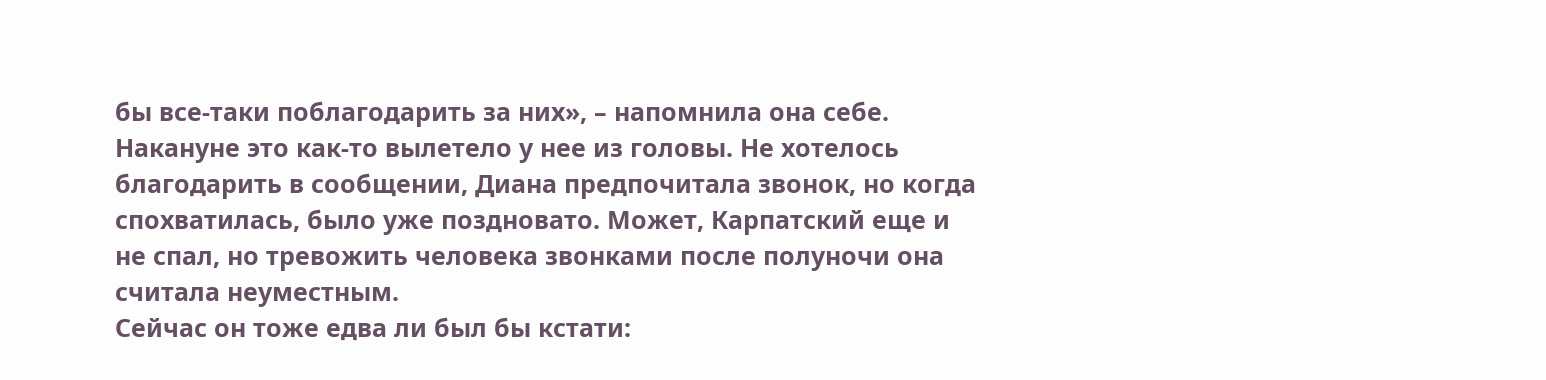бы все-таки поблагодарить за них», – напомнила она себе. Накануне это как-то вылетело у нее из головы. Не хотелось благодарить в сообщении, Диана предпочитала звонок, но когда спохватилась, было уже поздновато. Может, Карпатский еще и не спал, но тревожить человека звонками после полуночи она считала неуместным.
Сейчас он тоже едва ли был бы кстати: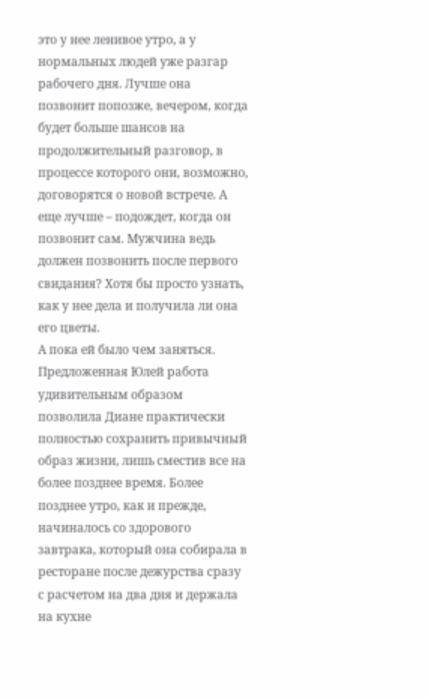это у нее ленивое утро, а у нормальных людей уже разгар рабочего дня. Лучше она позвонит попозже, вечером, когда будет больше шансов на продолжительный разговор, в процессе которого они, возможно, договорятся о новой встрече. А еще лучше – подождет, когда он позвонит сам. Мужчина ведь должен позвонить после первого свидания? Хотя бы просто узнать, как у нее дела и получила ли она его цветы.
А пока ей было чем заняться. Предложенная Юлей работа удивительным образом позволила Диане практически полностью сохранить привычный образ жизни, лишь сместив все на более позднее время. Более позднее утро, как и прежде, начиналось со здорового завтрака, который она собирала в ресторане после дежурства сразу с расчетом на два дня и держала на кухне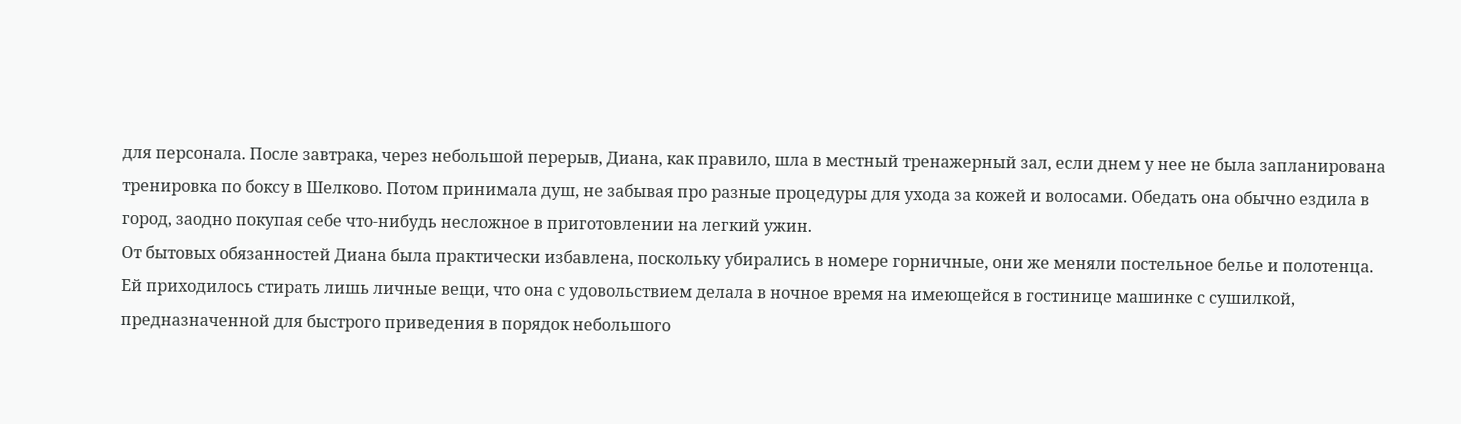для персонала. После завтрака, через небольшой перерыв, Диана, как правило, шла в местный тренажерный зал, если днем у нее не была запланирована тренировка по боксу в Шелково. Потом принимала душ, не забывая про разные процедуры для ухода за кожей и волосами. Обедать она обычно ездила в город, заодно покупая себе что-нибудь несложное в приготовлении на легкий ужин.
От бытовых обязанностей Диана была практически избавлена, поскольку убирались в номере горничные, они же меняли постельное белье и полотенца. Ей приходилось стирать лишь личные вещи, что она с удовольствием делала в ночное время на имеющейся в гостинице машинке с сушилкой, предназначенной для быстрого приведения в порядок небольшого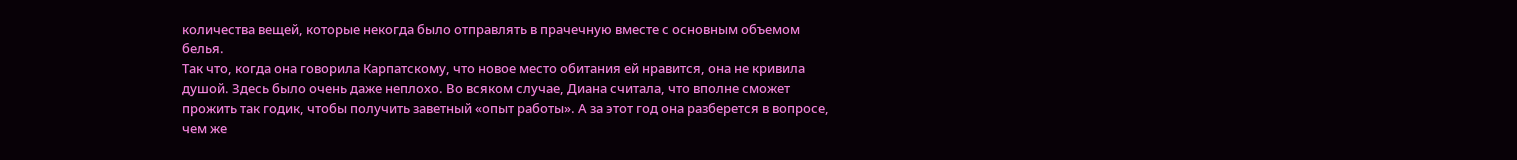количества вещей, которые некогда было отправлять в прачечную вместе с основным объемом белья.
Так что, когда она говорила Карпатскому, что новое место обитания ей нравится, она не кривила душой. Здесь было очень даже неплохо. Во всяком случае, Диана считала, что вполне сможет прожить так годик, чтобы получить заветный «опыт работы». А за этот год она разберется в вопросе, чем же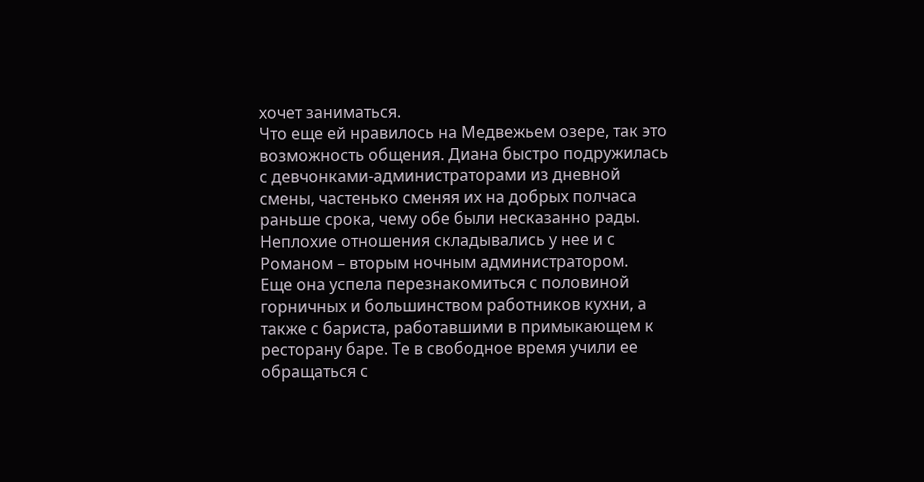хочет заниматься.
Что еще ей нравилось на Медвежьем озере, так это возможность общения. Диана быстро подружилась с девчонками-администраторами из дневной смены, частенько сменяя их на добрых полчаса раньше срока, чему обе были несказанно рады. Неплохие отношения складывались у нее и с Романом – вторым ночным администратором.
Еще она успела перезнакомиться с половиной горничных и большинством работников кухни, а также с бариста, работавшими в примыкающем к ресторану баре. Те в свободное время учили ее обращаться с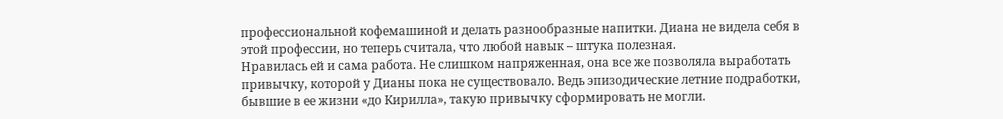профессиональной кофемашиной и делать разнообразные напитки. Диана не видела себя в этой профессии, но теперь считала, что любой навык – штука полезная.
Нравилась ей и сама работа. Не слишком напряженная, она все же позволяла выработать привычку, которой у Дианы пока не существовало. Ведь эпизодические летние подработки, бывшие в ее жизни «до Кирилла», такую привычку сформировать не могли.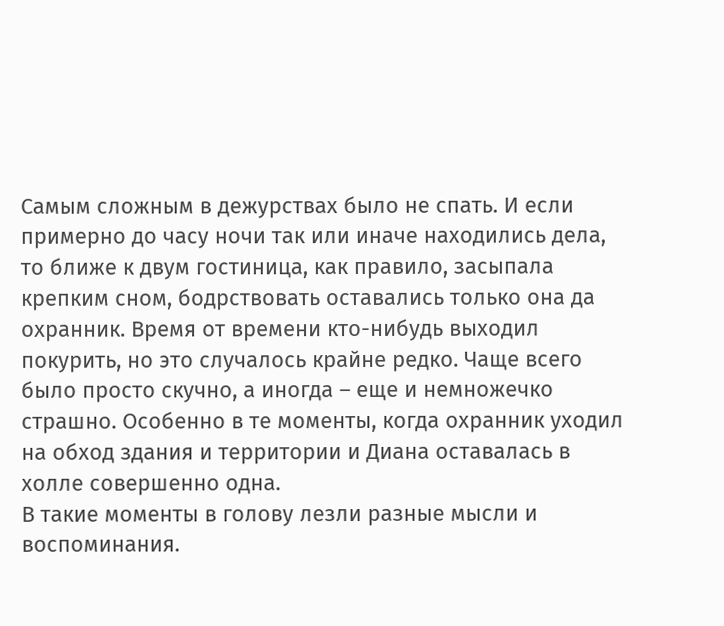Самым сложным в дежурствах было не спать. И если примерно до часу ночи так или иначе находились дела, то ближе к двум гостиница, как правило, засыпала крепким сном, бодрствовать оставались только она да охранник. Время от времени кто-нибудь выходил покурить, но это случалось крайне редко. Чаще всего было просто скучно, а иногда – еще и немножечко страшно. Особенно в те моменты, когда охранник уходил на обход здания и территории и Диана оставалась в холле совершенно одна.
В такие моменты в голову лезли разные мысли и воспоминания.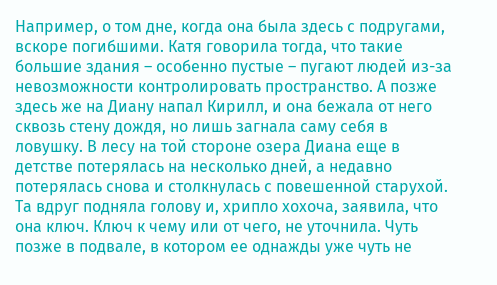Например, о том дне, когда она была здесь с подругами, вскоре погибшими. Катя говорила тогда, что такие большие здания – особенно пустые – пугают людей из-за невозможности контролировать пространство. А позже здесь же на Диану напал Кирилл, и она бежала от него сквозь стену дождя, но лишь загнала саму себя в ловушку. В лесу на той стороне озера Диана еще в детстве потерялась на несколько дней, а недавно потерялась снова и столкнулась с повешенной старухой. Та вдруг подняла голову и, хрипло хохоча, заявила, что она ключ. Ключ к чему или от чего, не уточнила. Чуть позже в подвале, в котором ее однажды уже чуть не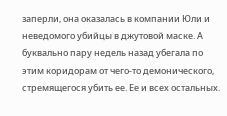заперли, она оказалась в компании Юли и неведомого убийцы в джутовой маске. А буквально пару недель назад убегала по этим коридорам от чего-то демонического, стремящегося убить ее. Ее и всех остальных.